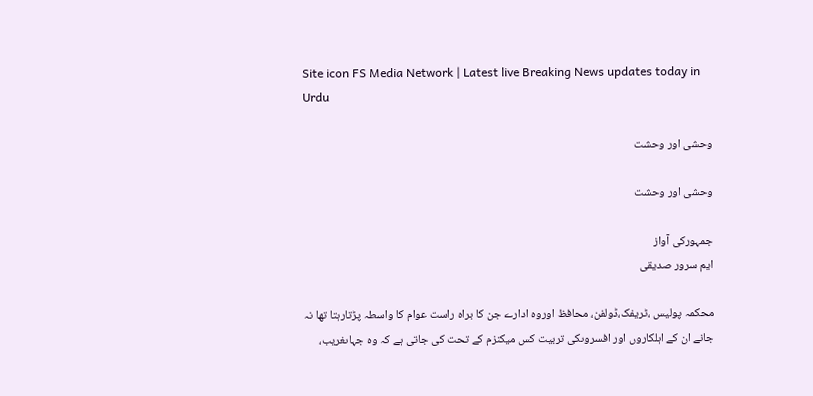Site icon FS Media Network | Latest live Breaking News updates today in Urdu

وحشی اور وحشت

وحشی اور وحشت

جمہورکی آواز
ایم سرور صدیقی

محکمہ پولیس ،ٹریفک،ڈولفن، محافظ اوروہ ادارے جن کا براہ راست عوام کا واسطہ پڑتارہتا تھا نہ جانے ان کے اہلکاروں اور افسروںکی تربیت کس میکنزم کے تحت کی جاتی ہے کہ وہ جہاںغریب،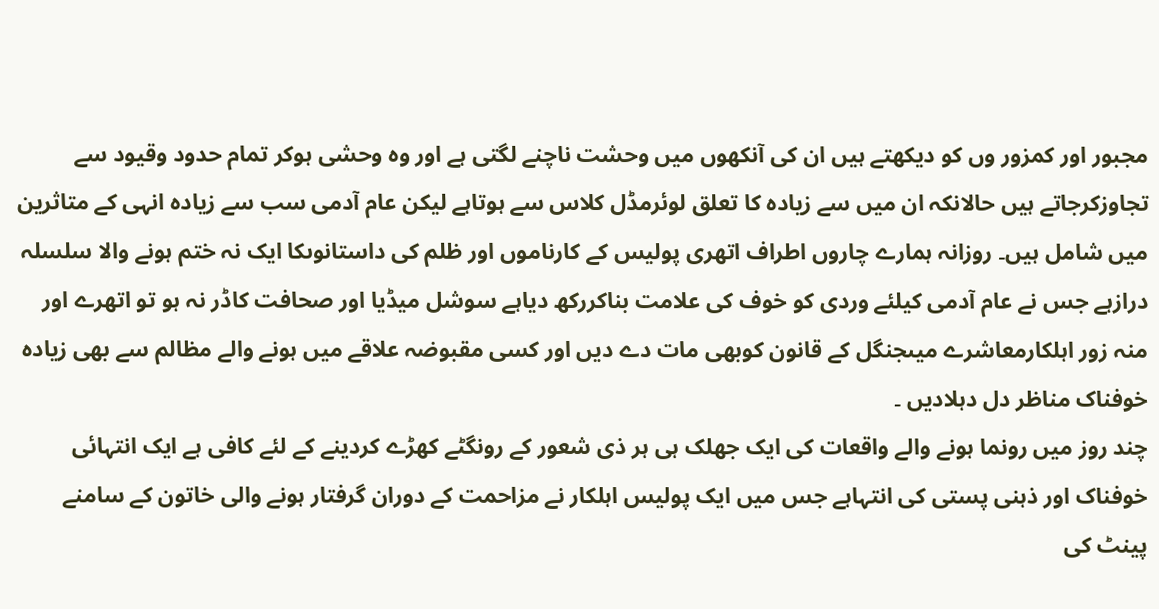مجبور اور کمزور وں کو دیکھتے ہیں ان کی آنکھوں میں وحشت ناچنے لگتی ہے اور وہ وحشی ہوکر تمام حدود وقیود سے تجاوزکرجاتے ہیں حالانکہ ان میں سے زیادہ کا تعلق لوئرمڈل کلاس سے ہوتاہے لیکن عام آدمی سب سے زیادہ انہی کے متاثرین میں شامل ہیں۔ روزانہ ہمارے چاروں اطراف اتھری پولیس کے کارناموں اور ظلم کی داستانوںکا ایک نہ ختم ہونے والا سلسلہ درازہے جس نے عام آدمی کیلئے وردی کو خوف کی علامت بناکررکھ دیاہے سوشل میڈیا اور صحافت کاڈر نہ ہو تو اتھرے اور منہ زور اہلکارمعاشرے میںجنگل کے قانون کوبھی مات دے دیں اور کسی مقبوضہ علاقے میں ہونے والے مظالم سے بھی زیادہ خوفناک مناظر دل دہلادیں ۔
چند روز میں رونما ہونے والے واقعات کی ایک جھلک ہی ہر ذی شعور کے رونگٹے کھڑے کردینے کے لئے کافی ہے ایک انتہائی خوفناک اور ذہنی پستی کی انتہاہے جس میں ایک پولیس اہلکار نے مزاحمت کے دوران گرفتار ہونے والی خاتون کے سامنے پینٹ کی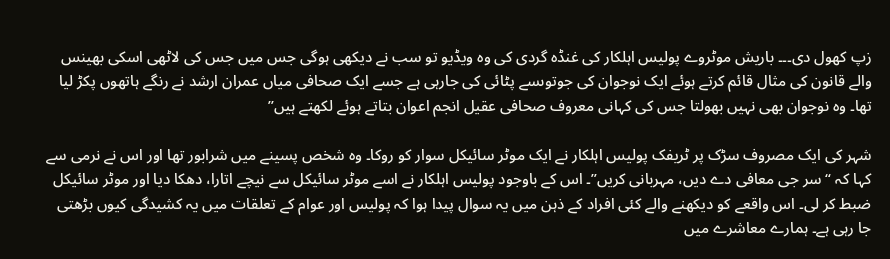زپ کھول دی۔۔۔ باریش موٹروے پولیس اہلکار کی غنڈہ گردی کی وہ ویڈیو تو سب نے دیکھی ہوگی جس میں جس کی لاٹھی اسکی بھینس والے قانون کی مثال قائم کرتے ہوئے ایک نوجوان کی جوتوںسے پٹائی کی جارہی ہے جسے ایک صحافی میاں عمران ارشد نے رنگے ہاتھوں پکڑ لیا تھا۔ وہ نوجوان بھی نہیں بھولتا جس کی کہانی معروف صحافی عقیل انجم اعوان بتاتے ہوئے لکھتے ہیں’’

شہر کی ایک مصروف سڑک پر ٹریفک پولیس اہلکار نے ایک موٹر سائیکل سوار کو روکا۔ وہ شخص پسینے میں شرابور تھا اور اس نے نرمی سے کہا کہ “سر جی معافی دے دیں، مہربانی کریں”۔ اس کے باوجود پولیس اہلکار نے اسے موٹر سائیکل سے نیچے اتارا، دھکا دیا اور موٹر سائیکل ضبط کر لی۔ اس واقعے کو دیکھنے والے کئی افراد کے ذہن میں یہ سوال پیدا ہوا کہ پولیس اور عوام کے تعلقات میں یہ کشیدگی کیوں بڑھتی جا رہی ہے۔ ہمارے معاشرے میں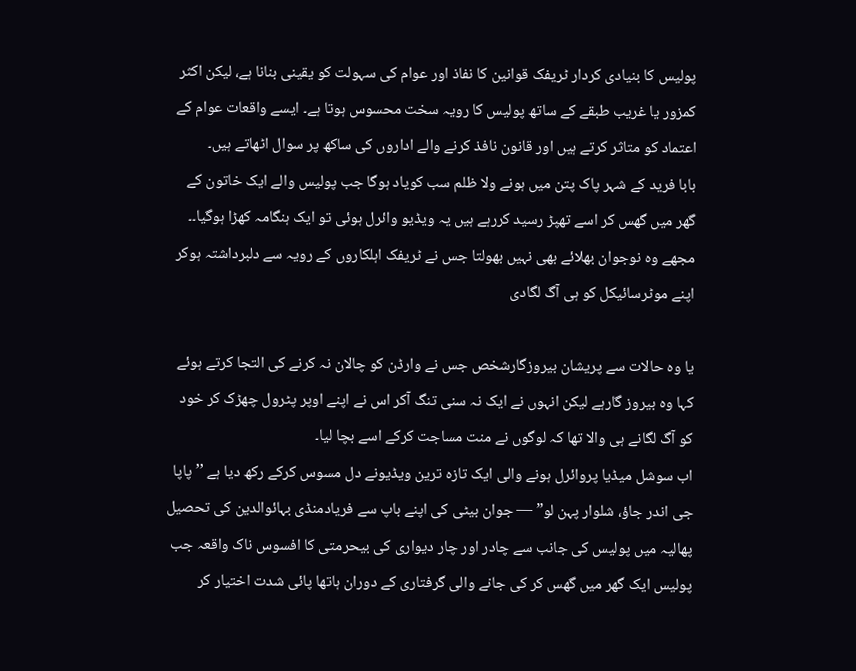پولیس کا بنیادی کردار ٹریفک قوانین کا نفاذ اور عوام کی سہولت کو یقینی بنانا ہے، لیکن اکثر کمزور یا غریب طبقے کے ساتھ پولیس کا رویہ سخت محسوس ہوتا ہے۔ ایسے واقعات عوام کے اعتماد کو متاثر کرتے ہیں اور قانون نافذ کرنے والے اداروں کی ساکھ پر سوال اٹھاتے ہیں۔
بابا فرید کے شہر پاک پتن میں ہونے ولا ظلم سب کویاد ہوگا جب پولیس والے ایک خاتون کے گھر میں گھس کر اسے تھپڑ رسید کررہے ہیں یہ ویڈیو وائرل ہوئی تو ایک ہنگامہ کھڑا ہوگیا۔۔ مجھے وہ نوجوان بھلائے بھی نہیں بھولتا جس نے ٹریفک اہلکاروں کے رویہ سے دلبرداشتہ ہوکر اپنے موٹرسائیکل کو ہی آگ لگادی

یا وہ حالات سے پریشان بیروزگارشخص جس نے وارڈن کو چالان نہ کرنے کی التجا کرتے ہوئے کہا وہ بیروز گارہے لیکن انہوں نے ایک نہ سنی تنگ آکر اس نے اپنے اوپر پٹرول چھڑک کر خود کو آگ لگانے ہی والا تھا کہ لوگوں نے منت مساجت کرکے اسے بچا لیا۔
اب سوشل میڈیا پروائرل ہونے والی ایک تازہ ترین ویڈیونے دل مسوس کرکے رکھ دیا ہے ’’ پاپا جی اندر جاؤ، شلوار پہن لو” — جوان بیٹی کی اپنے باپ سے فریادمنڈی بہائوالدین کی تحصیل پھالیہ میں پولیس کی جانب سے چادر اور چار دیواری کی بیحرمتی کا افسوس ناک واقعہ جب پولیس ایک گھر میں گھس کر کی جانے والی گرفتاری کے دوران ہاتھا پائی شدت اختیار کر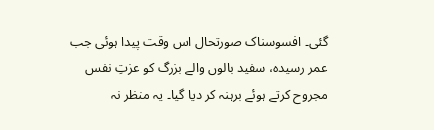گئی۔ افسوسناک صورتحال اس وقت پیدا ہوئی جب عمر رسیدہ، سفید بالوں والے بزرگ کو عزتِ نفس مجروح کرتے ہوئے برہنہ کر دیا گیا۔ یہ منظر نہ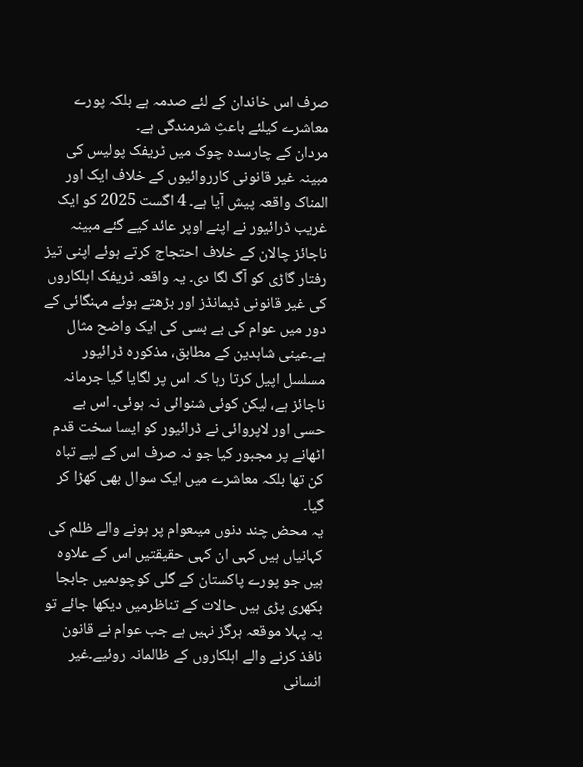صرف اس خاندان کے لئے صدمہ ہے بلکہ پورے معاشرے کیلئے باعثِ شرمندگی ہے۔
مردان کے چارسدہ چوک میں ٹریفک پولیس کی مبینہ غیر قانونی کارروائیوں کے خلاف ایک اور المناک واقعہ پیش آیا ہے۔ 4 اگست 2025 کو ایک غریب ڈرائیور نے اپنے اوپر عائد کیے گئے مبینہ ناجائز چالان کے خلاف احتجاج کرتے ہوئے اپنی تیز رفتار گاڑی کو آگ لگا دی۔ یہ واقعہ ٹریفک اہلکاروں کی غیر قانونی ڈیمانڈز اور بڑھتے ہوئے مہنگائی کے دور میں عوام کی بے بسی کی ایک واضح مثال ہے۔عینی شاہدین کے مطابق، مذکورہ ڈرائیور مسلسل اپیل کرتا رہا کہ اس پر لگایا گیا جرمانہ ناجائز ہے، لیکن کوئی شنوائی نہ ہوئی۔ اس بے حسی اور لاپروائی نے ڈرائیور کو ایسا سخت قدم اٹھانے پر مجبور کیا جو نہ صرف اس کے لیے تباہ کن تھا بلکہ معاشرے میں ایک سوال بھی کھڑا کر گیا۔
یہ محض چند دنوں میںعوام پر ہونے والے ظلم کی کہانیاں ہیں کہی ان کہی حقیقتیں اس کے علاوہ ہیں جو پورے پاکستان کے گلی کوچوںمیں جابجا بکھری پڑی ہیں حالات کے تناظرمیں دیکھا جائے تو یہ پہلا موقعہ ہرگز نہیں ہے جب عوام نے قانون نافذ کرنے والے اہلکاروں کے ظالمانہ روئیے۔غیر انسانی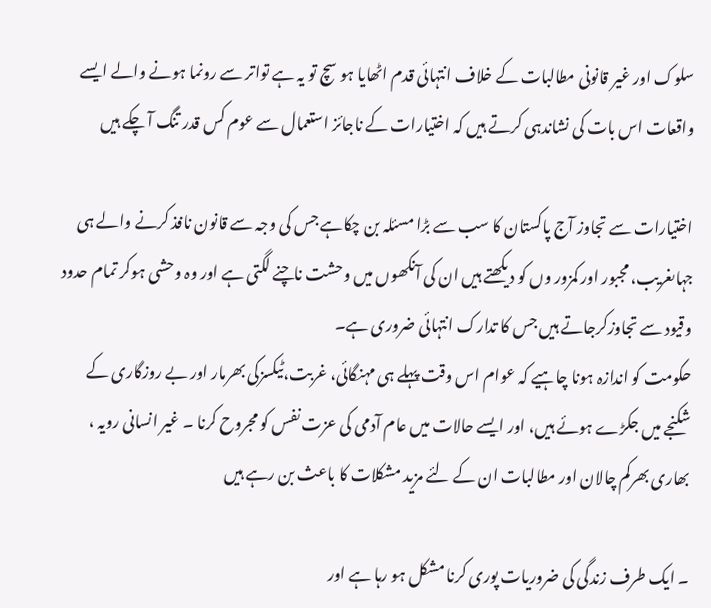سلوک اور غیر قانونی مطالبات کے خلاف انتہائی قدم اٹھایا ہو سچ تو یہ ہے تواتر سے رونما ہونے والے ایسے واقعات اس بات کی نشاندہی کرتے ہیں کہ اختیارات کے ناجائز استعمال سے عوم کس قدر تنگ آ چکے ہیں

اختیارات سے تجاوز آج پاکستان کا سب سے بڑا مسئلہ بن چکاہے جس کی وجہ سے قانون نافذ کرنے والے ہی جہاںغریب، مجبور اور کمزور وں کو دیکھتے ہیں ان کی آنکھوں میں وحشت ناچنے لگتی ہے اور وہ وحشی ہوکر تمام حدود وقیود سے تجاوزکرجاتے ہیں جس کا تدارک انتہائی ضروری ہے۔
حکومت کو اندازہ ہونا چاہیے کہ عوام اس وقت پہلے ہی مہنگائی، غربت،ٹیکسزکی بھرمار اور بے روزگاری کے شکنجے میں جکڑے ہوئے ہیں، اور ایسے حالات میں عام آدمی کی عزت نفس کو مجروح کرنا ۔ غیر انسانی رویہ ، بھاری بھرکم چالان اور مطالبات ان کے لئے مزید مشکلات کا باعث بن رہے ہیں

۔ ایک طرف زندگی کی ضروریات پوری کرنا مشکل ہو رہا ہے اور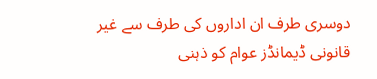دوسری طرف ان اداروں کی طرف سے غیر قانونی ڈیمانڈز عوام کو ذہنی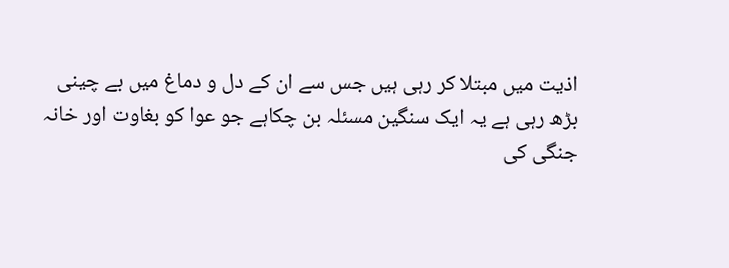اذیت میں مبتلا کر رہی ہیں جس سے ان کے دل و دماغ میں بے چینی بڑھ رہی ہے یہ ایک سنگین مسئلہ بن چکاہے جو عوا کو بغاوت اور خانہ جنگی کی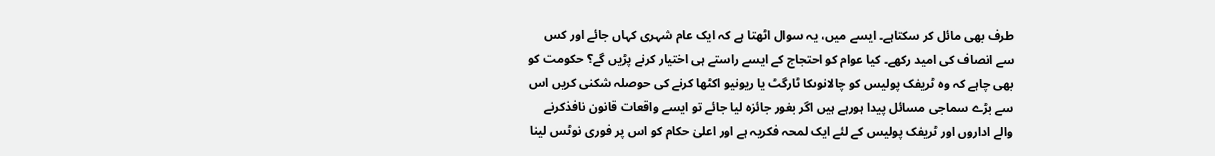طرف بھی مائل کر سکتاہے۔ ایسے میں، یہ سوال اٹھتا ہے کہ ایک عام شہری کہاں جائے اور کس سے انصاف کی امید رکھے۔ کیا عوام کو احتجاج کے ایسے راستے ہی اختیار کرنے پڑیں گے؟ حکومت کو بھی چاہے کہ وہ ٹریفک پولیس کو چالانوںکا ٹارگٹ یا ریونیو اکٹھا کرنے کی حوصلہ شکنی کریں اس سے بڑے سماجی مسائل پیدا ہورہے ہیں اگر بغور جائزہ لیا جائے تو ایسے واقعات قانون نافذکرنے والے اداروں اور ٹریفک پولیس کے لئے ایک لمحہ فکریہ ہے اور اعلیٰ حکام کو اس پر فوری نوٹس لینا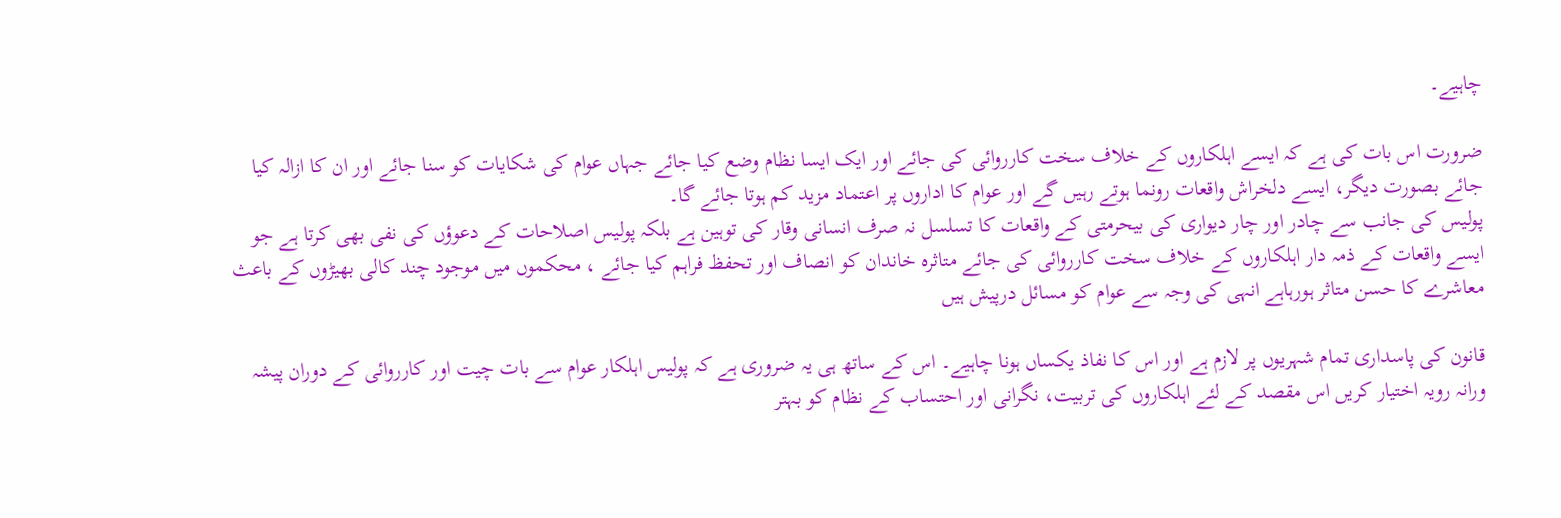چاہیے۔

ضرورت اس بات کی ہے کہ ایسے اہلکاروں کے خلاف سخت کارروائی کی جائے اور ایک ایسا نظام وضع کیا جائے جہاں عوام کی شکایات کو سنا جائے اور ان کا ازالہ کیا جائے بصورت دیگر، ایسے دلخراش واقعات رونما ہوتے رہیں گے اور عوام کا اداروں پر اعتماد مزید کم ہوتا جائے گا۔
پولیس کی جانب سے چادر اور چار دیواری کی بیحرمتی کے واقعات کا تسلسل نہ صرف انسانی وقار کی توہین ہے بلکہ پولیس اصلاحات کے دعوؤں کی نفی بھی کرتا ہے جو ایسے واقعات کے ذمہ دار اہلکاروں کے خلاف سخت کارروائی کی جائے متاثرہ خاندان کو انصاف اور تحفظ فراہم کیا جائے ، محکموں میں موجود چند کالی بھیڑوں کے باعث معاشرے کا حسن متاثر ہورہاہے انہی کی وجہ سے عوام کو مسائل درپیش ہیں

قانون کی پاسداری تمام شہریوں پر لازم ہے اور اس کا نفاذ یکساں ہونا چاہیے۔ اس کے ساتھ ہی یہ ضروری ہے کہ پولیس اہلکار عوام سے بات چیت اور کارروائی کے دوران پیشہ ورانہ رویہ اختیار کریں اس مقصد کے لئے اہلکاروں کی تربیت، نگرانی اور احتساب کے نظام کو بہتر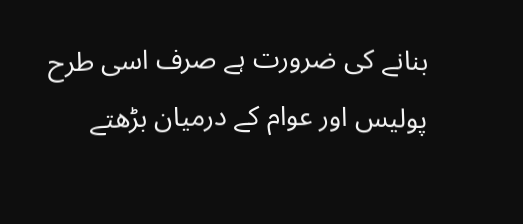بنانے کی ضرورت ہے صرف اسی طرح پولیس اور عوام کے درمیان بڑھتے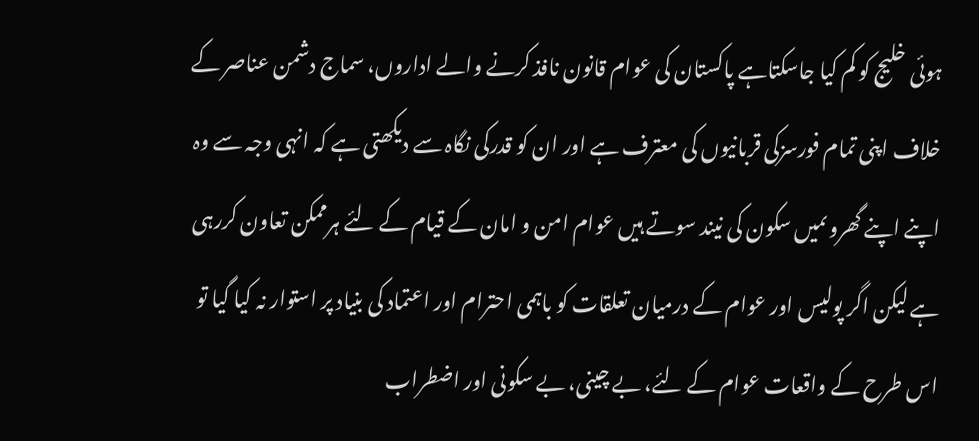ہوئی خلیج کو کم کیا جاسکتاہے پاکستان کی عوام قانون نافذ کرنے والے اداروں، سماج دشمن عناصر کے خلاف اپنی تمام فورسزکی قربانیوں کی معترف ہے اور ان کو قدرکی نگاہ سے دیکھتی ہے کہ انہی وجہ سے وہ اپنے اپنے گھروںمیں سکون کی نیند سوتے ہیں عوام امن و امان کے قیام کے لئے ہرممکن تعاون کررہی ہے لیکن اگر پولیس اور عوام کے درمیان تعلقات کو باہمی احترام اور اعتماد کی بنیاد پر استوار نہ کیا گیا تو اس طرح کے واقعات عوام کے لئے، بے چینی، بے سکونی اور اضطراب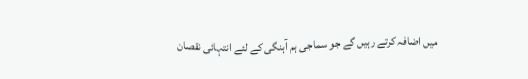میں اضافہ کرتے رہیں گے جو سماجی ہم آہنگی کے لئے انتہائی نقصان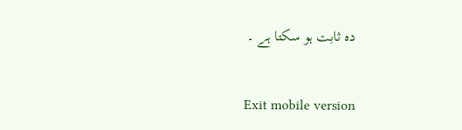دہ ثابت ہو سکتا ہے ۔

Exit mobile version